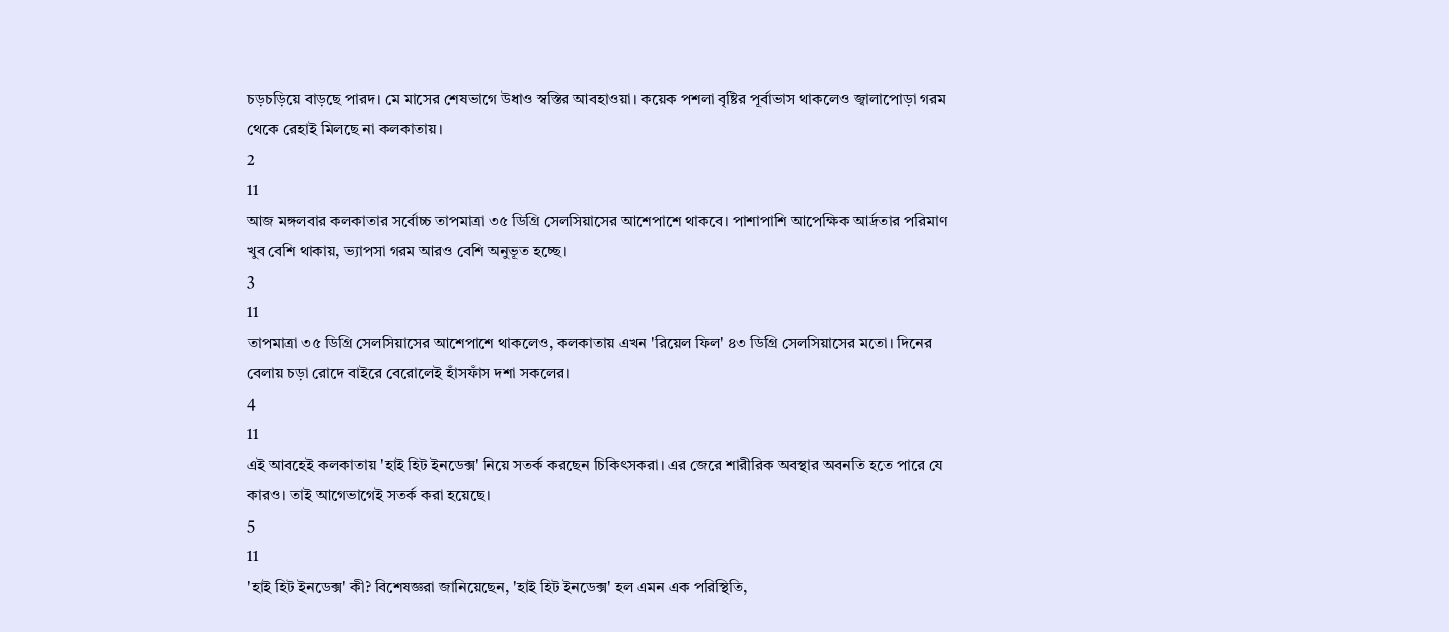চড়চড়িয়ে বাড়ছে পারদ। মে মাসের শেষভাগে উধাও স্বস্তির আবহাওয়া। কয়েক পশলা বৃষ্টির পূর্বাভাস থাকলেও জ্বালাপোড়া গরম থেকে রেহাই মিলছে না কলকাতায়।
2
11
আজ মঙ্গলবার কলকাতার সর্বোচ্চ তাপমাত্রা ৩৫ ডিগ্রি সেলসিয়াসের আশেপাশে থাকবে। পাশাপাশি আপেক্ষিক আর্দ্রতার পরিমাণ খুব বেশি থাকায়, ভ্যাপসা গরম আরও বেশি অনুভূত হচ্ছে।
3
11
তাপমাত্রা ৩৫ ডিগ্রি সেলসিয়াসের আশেপাশে থাকলেও, কলকাতায় এখন 'রিয়েল ফিল' ৪৩ ডিগ্রি সেলসিয়াসের মতো। দিনের বেলায় চড়া রোদে বাইরে বেরোলেই হাঁসফাঁস দশা সকলের।
4
11
এই আবহেই কলকাতায় 'হাই হিট ইনডেক্স' নিয়ে সতর্ক করছেন চিকিৎসকরা। এর জেরে শারীরিক অবস্থার অবনতি হতে পারে যে কারও। তাই আগেভাগেই সতর্ক করা হয়েছে।
5
11
'হাই হিট ইনডেক্স' কী? বিশেষজ্ঞরা জানিয়েছেন, 'হাই হিট ইনডেক্স' হল এমন এক পরিস্থিতি,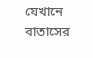যেখানে বাতাসের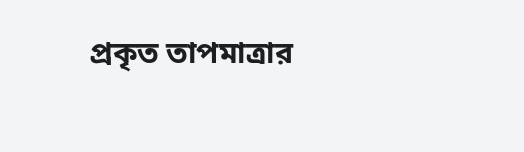প্রকৃত তাপমাত্রার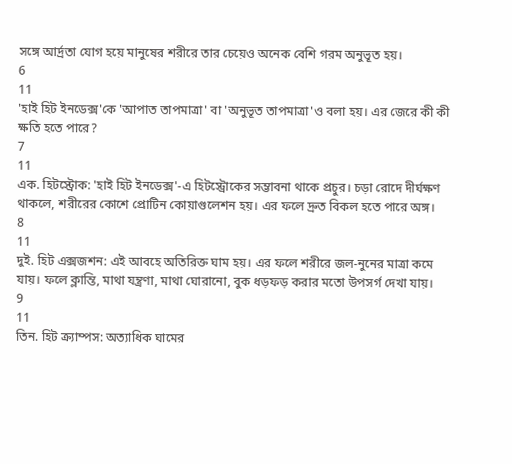সঙ্গে আর্দ্রতা যোগ হয়ে মানুষের শরীরে তার চেয়েও অনেক বেশি গরম অনুভূত হয়।
6
11
'হাই হিট ইনডেক্স'কে 'আপাত তাপমাত্রা' বা 'অনুভূত তাপমাত্রা'ও বলা হয়। এর জেরে কী কী ক্ষতি হতে পারে?
7
11
এক. হিটস্ট্রোক: 'হাই হিট ইনডেক্স'-এ হিটস্ট্রোকের সম্ভাবনা থাকে প্রচুর। চড়া রোদে দীর্ঘক্ষণ থাকলে, শরীরের কোশে প্রোটিন কোয়াগুলেশন হয়। এর ফলে দ্রুত বিকল হতে পারে অঙ্গ।
8
11
দুই. হিট এক্সজশন: এই আবহে অতিরিক্ত ঘাম হয়। এর ফলে শরীরে জল-নুনের মাত্রা কমে যায়। ফলে ক্লান্তি, মাথা যন্ত্রণা, মাথা ঘোরানো, বুক ধড়ফড় করার মতো উপসর্গ দেখা যায়।
9
11
তিন. হিট ক্র্যাম্পস: অত্যাধিক ঘামের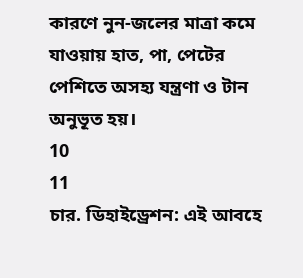কারণে নুন-জলের মাত্রা কমে যাওয়ায় হাত, পা, পেটের পেশিতে অসহ্য যন্ত্রণা ও টান অনুভূত হয়।
10
11
চার. ডিহাইড্রেশন: এই আবহে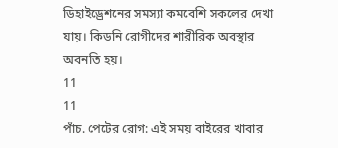ডিহাইড্রেশনের সমস্যা কমবেশি সকলের দেখা যায়। কিডনি রোগীদের শারীরিক অবস্থার অবনতি হয়।
11
11
পাঁচ. পেটের রোগ: এই সময় বাইরের খাবার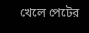খেলে পেটের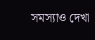সমস্যাও দেখা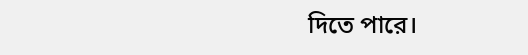দিতে পারে।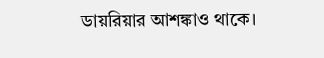ডায়রিয়ার আশঙ্কাও থাকে।